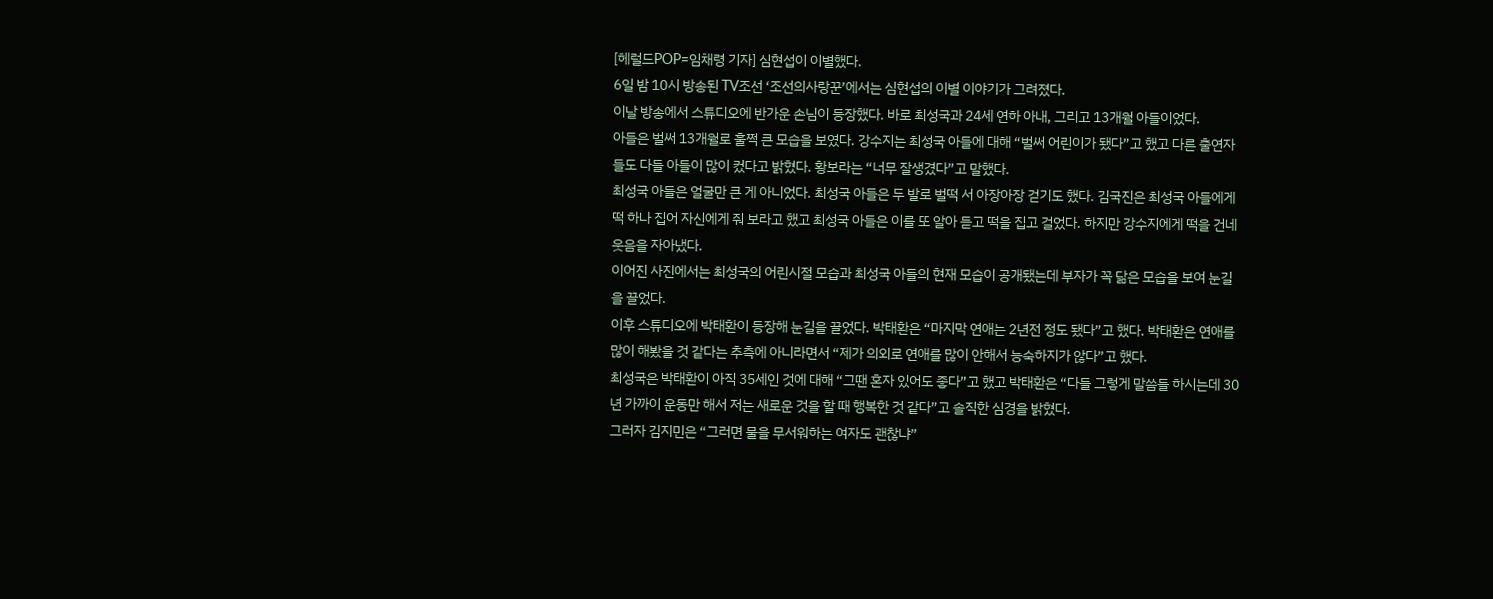[헤럴드POP=임채령 기자] 심현섭이 이별했다.
6일 밤 10시 방송된 TV조선 ‘조선의사랑꾼’에서는 심현섭의 이별 이야기가 그려졌다.
이날 방송에서 스튜디오에 반가운 손님이 등장했다. 바로 최성국과 24세 연하 아내, 그리고 13개월 아들이었다.
아들은 벌써 13개월로 훌쩍 큰 모습을 보였다. 강수지는 최성국 아들에 대해 “벌써 어린이가 됐다”고 했고 다른 출연자들도 다들 아들이 많이 컸다고 밝혔다. 황보라는 “너무 잘생겼다”고 말했다.
최성국 아들은 얼굴만 큰 게 아니었다. 최성국 아들은 두 발로 벌떡 서 아장아장 걷기도 했다. 김국진은 최성국 아들에게 떡 하나 집어 자신에게 줘 보라고 했고 최성국 아들은 이를 또 알아 듣고 떡을 집고 걸었다. 하지만 강수지에게 떡을 건네 웃음을 자아냈다.
이어진 사진에서는 최성국의 어린시절 모습과 최성국 아들의 현재 모습이 공개됐는데 부자가 꼭 닮은 모습을 보여 눈길을 끌었다.
이후 스튜디오에 박태환이 등장해 눈길을 끌었다. 박태환은 “마지막 연애는 2년전 정도 됐다”고 했다. 박태환은 연애를 많이 해봤을 것 같다는 추측에 아니라면서 “제가 의외로 연애를 많이 안해서 능숙하지가 않다”고 했다.
최성국은 박태환이 아직 35세인 것에 대해 “그땐 혼자 있어도 좋다”고 했고 박태환은 “다들 그렇게 말씀들 하시는데 30년 가까이 운동만 해서 저는 새로운 것을 할 때 행복한 것 같다”고 솔직한 심경을 밝혔다.
그러자 김지민은 “그러면 물을 무서워하는 여자도 괜찮냐”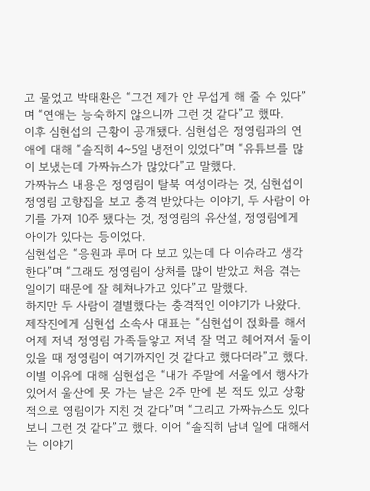고 물었고 박태환은 “그건 제가 안 무섭게 해 줄 수 있다”며 “연애는 능숙하지 않으니까 그런 것 같다”고 했따.
이후 심현섭의 근황이 공개됐다. 심현섭은 정영림과의 연애에 대해 “솔직히 4~5일 냉전이 있었다”며 “유튜브를 많이 보냈는데 가짜뉴스가 많았다”고 말했다.
가짜뉴스 내용은 정영림이 탈북 여성이라는 것, 심현섭이 정영림 고향집을 보고 충격 받았다는 이야기, 두 사람이 아기를 가져 10주 됐다는 것, 정영림의 유산설, 정영림에게 아이가 있다는 등이었다.
심현섭은 “응원과 루머 다 보고 있는데 다 이슈라고 생각한다”며 “그래도 정영림이 상처를 많이 받았고 처음 겪는 일이기 때문에 잘 헤쳐나가고 있다”고 말했다.
하지만 두 사람이 결별했다는 충격적인 이야기가 나왔다. 제작진에게 심현섭 소속사 대표는 “심현섭이 젅화를 해서 어제 저녁 정영림 가족들앟고 저녁 잘 먹고 헤어져서 둘이 있을 때 정영림이 여기까지인 것 같다고 했다더라”고 했다.
이별 이유에 대해 심현섭은 “내가 주말에 서울에서 행사가 있어서 울산에 못 가는 날은 2주 만에 본 적도 있고 상황적으로 영림이가 지친 것 같다”며 “그리고 가짜뉴스도 있다보니 그런 것 같다”고 했다. 이어 “솔직히 남녀 일에 대해서는 이야기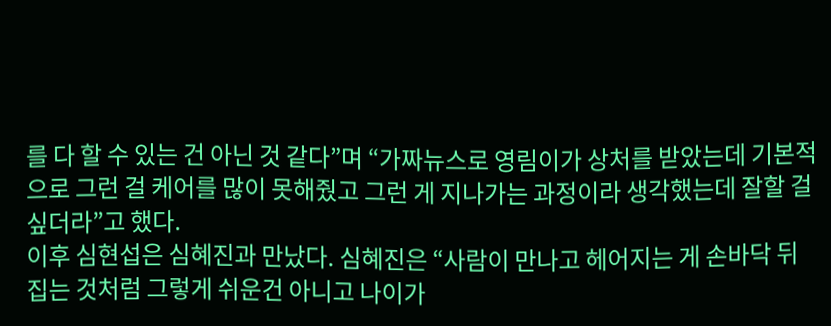를 다 할 수 있는 건 아닌 것 같다”며 “가짜뉴스로 영림이가 상처를 받았는데 기본적으로 그런 걸 케어를 많이 못해줬고 그런 게 지나가는 과정이라 생각했는데 잘할 걸 싶더라”고 했다.
이후 심현섭은 심혜진과 만났다. 심혜진은 “사람이 만나고 헤어지는 게 손바닥 뒤집는 것처럼 그렇게 쉬운건 아니고 나이가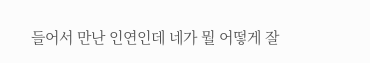들어서 만난 인연인데 네가 뭘 어떻게 잘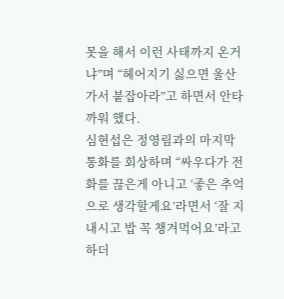못을 해서 이런 사태까지 온거냐”며 “헤어지기 싫으면 울산 가서 붙잡아라”고 하면서 안타까워 했다.
심현섭은 정영림과의 마지막 통화를 회상하며 “싸우다가 전화를 끊은게 아니고 ‘좋은 추억으로 생각할게요’라면서 ‘잘 지내시고 밥 꼭 챙겨먹어요’라고 하더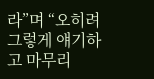라”며 “오히려 그렇게 얘기하고 마무리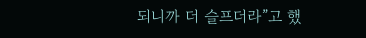되니까 더 슬프더라”고 했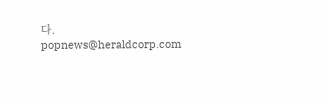다.
popnews@heraldcorp.com